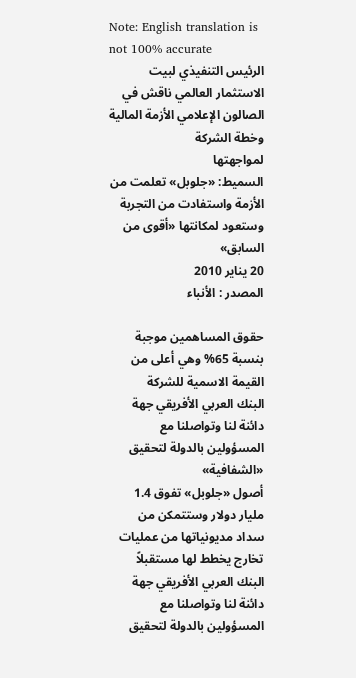Note: English translation is not 100% accurate
الرئيس التنفيذي لبيت الاستثمار العالمي ناقش في الصالون الإعلامي الأزمة المالية
وخطة الشركة
لمواجهتها
السميط: «جلوبل» تعلمت من الأزمة واستفادت من التجربة وستعود لمكانتها «أقوى من السابق»
20 يناير 2010
المصدر : الأنباء

حقوق المساهمين موجبة بنسبة 65% وهي أعلى من القيمة الاسمية للشركة
البنك العربي الأفريقي جهة دائنة لنا وتواصلنا مع المسؤولين بالدولة لتحقيق «الشفافية»
أصول «جلوبل» تفوق 1.4 مليار دولار وستتمكن من سداد مديونياتها من عمليات تخارج يخطط لها مستقبلاً
البنك العربي الأفريقي جهة دائنة لنا وتواصلنا مع المسؤولين بالدولة لتحقيق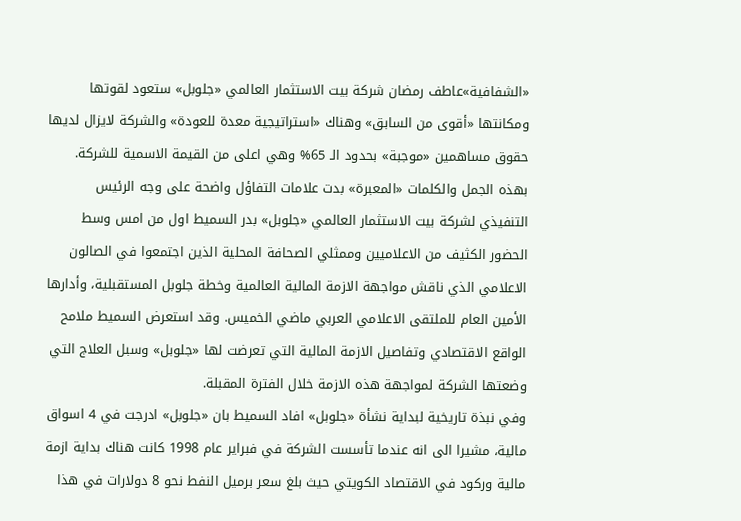«الشفافية»عاطف رمضان شركة بيت الاستثمار العالمي «جلوبل» ستعود لقوتها ومكانتها «أقوى من السابق» وهناك «استراتيجية معدة للعودة» والشركة لايزال لديها حقوق مساهمين «موجبة» بحدود الـ 65% وهي اعلى من القيمة الاسمية للشركة. بهذه الجمل والكلمات «المعبرة» بدت علامات التفاؤل واضحة على وجه الرئيس التنفيذي لشركة بيت الاستثمار العالمي «جلوبل» بدر السميط اول من امس وسط الحضور الكثيف من الاعلاميين وممثلي الصحافة المحلية الذين اجتمعوا في الصالون الاعلامي الذي ناقش مواجهة الازمة المالية العالمية وخطة جلوبل المستقبلية، وأدارها الأمين العام للملتقى الاعلامي العربي ماضي الخميس. وقد استعرض السميط ملامح الواقع الاقتصادي وتفاصيل الازمة المالية التي تعرضت لها «جلوبل» وسبل العلاج التي وضعتها الشركة لمواجهة هذه الازمة خلال الفترة المقبلة.
وفي نبذة تاريخية لبداية نشأة «جلوبل» افاد السميط بان «جلوبل» ادرجت في 4 اسواق مالية، مشيرا الى انه عندما تأسست الشركة في فبراير عام 1998 كانت هناك بداية ازمة مالية وركود في الاقتصاد الكويتي حيث بلغ سعر برميل النفط نحو 8 دولارات في هذا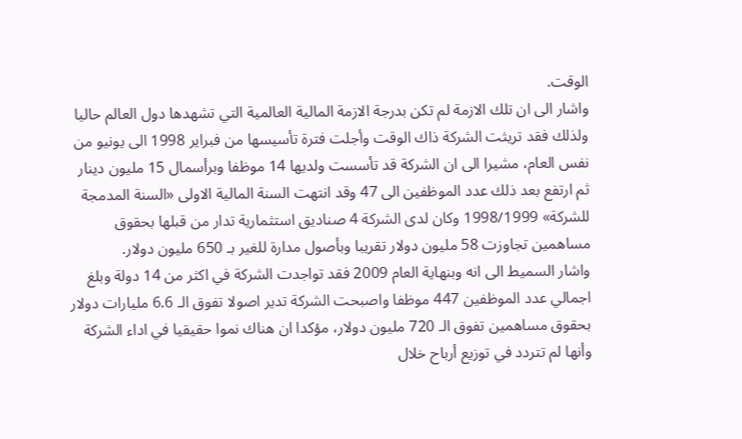الوقت.
واشار الى ان تلك الازمة لم تكن بدرجة الازمة المالية العالمية التي تشهدها دول العالم حاليا ولذلك فقد تريثت الشركة ذاك الوقت وأجلت فترة تأسيسها من فبراير 1998 الى يونيو من نفس العام، مشيرا الى ان الشركة قد تأسست ولديها 14 موظفا وبرأسمال 15 مليون دينار ثم ارتفع بعد ذلك عدد الموظفين الى 47 وقد انتهت السنة المالية الاولى «السنة المدمجة للشركة» 1998/1999 وكان لدى الشركة 4 صناديق استثمارية تدار من قبلها بحقوق مساهمين تجاوزت 58 مليون دولار تقريبا وبأصول مدارة للغير بـ 650 مليون دولار.
واشار السميط الى انه وبنهاية العام 2009 فقد تواجدت الشركة في اكثر من 14 دولة وبلغ اجمالي عدد الموظفين 447 موظفا واصبحت الشركة تدير اصولا تفوق الـ 6.6 مليارات دولار بحقوق مساهمين تفوق الـ 720 مليون دولار، مؤكدا ان هناك نموا حقيقيا في اداء الشركة وأنها لم تتردد في توزيع أرباح خلال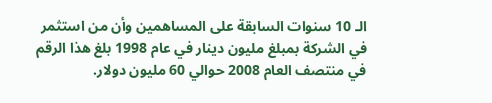الـ 10 سنوات السابقة على المساهمين وأن من استثمر في الشركة بمبلغ مليون دينار في عام 1998 بلغ هذا الرقم في منتصف العام 2008 حوالي 60 مليون دولار.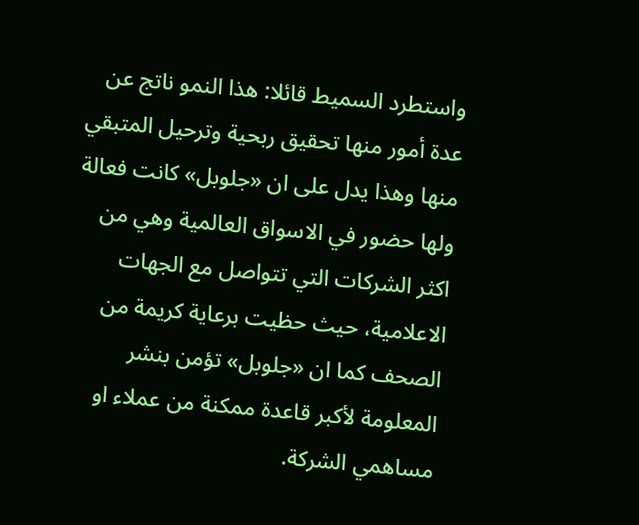واستطرد السميط قائلا: هذا النمو ناتج عن عدة أمور منها تحقيق ربحية وترحيل المتبقي منها وهذا يدل على ان «جلوبل» كانت فعالة ولها حضور في الاسواق العالمية وهي من اكثر الشركات التي تتواصل مع الجهات الاعلامية، حيث حظيت برعاية كريمة من الصحف كما ان «جلوبل» تؤمن بنشر المعلومة لأكبر قاعدة ممكنة من عملاء او مساهمي الشركة.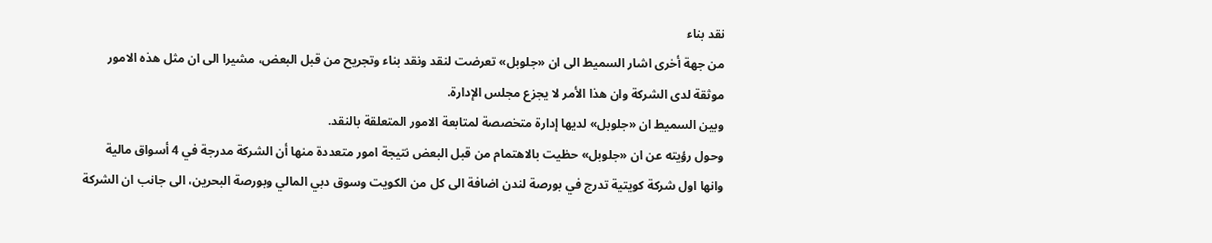نقد بناء
من جهة أخرى اشار السميط الى ان «جلوبل» تعرضت لنقد ونقد بناء وتجريح من قبل البعض، مشيرا الى ان مثل هذه الامور موثقة لدى الشركة وان هذا الأمر لا يجزع مجلس الإدارة.
وبين السميط ان «جلوبل» لديها إدارة متخصصة لمتابعة الامور المتعلقة بالنقد.
وحول رؤيته عن ان «جلوبل» حظيت بالاهتمام من قبل البعض نتيجة امور متعددة منها أن الشركة مدرجة في 4 أسواق مالية وانها اول شركة كويتية تدرج في بورصة لندن اضافة الى كل من الكويت وسوق دبي المالي وبورصة البحرين، الى جانب ان الشركة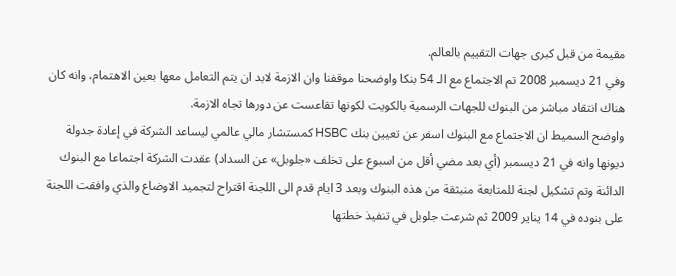مقيمة من قبل كبرى جهات التقييم بالعالم.
وفي 21 ديسمبر 2008 تم الاجتماع مع الـ 54 بنكا واوضحنا موقفنا وان الازمة لابد ان يتم التعامل معها بعين الاهتمام، وانه كان هناك انتقاد مباشر من البنوك للجهات الرسمية بالكويت لكونها تقاعست عن دورها تجاه الازمة.
واوضح السميط ان الاجتماع مع البنوك اسفر عن تعيين بنك HSBC كمستشار مالي عالمي ليساعد الشركة في إعادة جدولة ديونها وانه في 21 ديسمبر (أي بعد مضي أقل من اسبوع على تخلف «جلوبل» عن السداد) عقدت الشركة اجتماعا مع البنوك الدائنة وتم تشكيل لجنة للمتابعة منبثقة من هذه البنوك وبعد 3 ايام قدم الى اللجنة اقتراح لتجميد الاوضاع والذي وافقت اللجنة على بنوده في 14 يناير 2009 ثم شرعت جلوبل في تنفيذ خطتها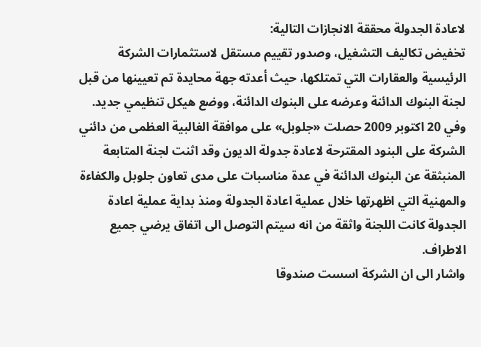لاعادة الجدولة محققة الانجازات التالية:
تخفيض تكاليف التشغيل، وصدور تقييم مستقل لاستثمارات الشركة الرئيسية والعقارات التي تمتلكها، حيث أعدته جهة محايدة تم تعيينها من قبل لجنة البنوك الدائنة وعرضه على البنوك الدائنة، ووضع هيكل تنظيمي جديد.
وفي 20 اكتوبر 2009 حصلت «جلوبل» على موافقة الغالبية العظمى من دائني الشركة على البنود المقترحة لاعادة جدولة الديون وقد اثنت لجنة المتابعة المنبثقة عن البنوك الدائنة في عدة مناسبات على مدى تعاون جلوبل والكفاءة والمهنية التي اظهرتها خلال عملية اعادة الجدولة ومنذ بداية عملية اعادة الجدولة كانت اللجنة واثقة من انه سيتم التوصل الى اتفاق يرضي جميع الاطراف.
واشار الى ان الشركة اسست صندوقا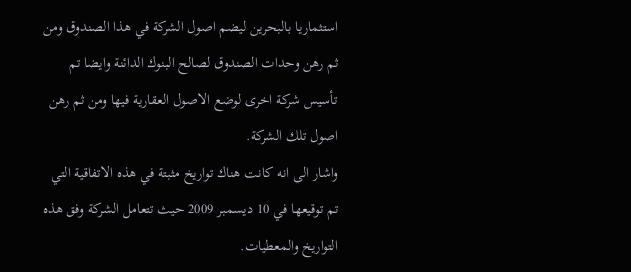استثماريا بالبحرين ليضم اصول الشركة في هذا الصندوق ومن ثم رهن وحدات الصندوق لصالح البنوك الدائنة وايضا تم تأسيس شركة اخرى لوضع الاصول العقارية فيها ومن ثم رهن اصول تلك الشركة.
واشار الى انه كانت هناك تواريخ مثبتة في هذه الاتفاقية التي تم توقيعها في 10 ديسمبر 2009 حيث تتعامل الشركة وفق هذه التواريخ والمعطيات.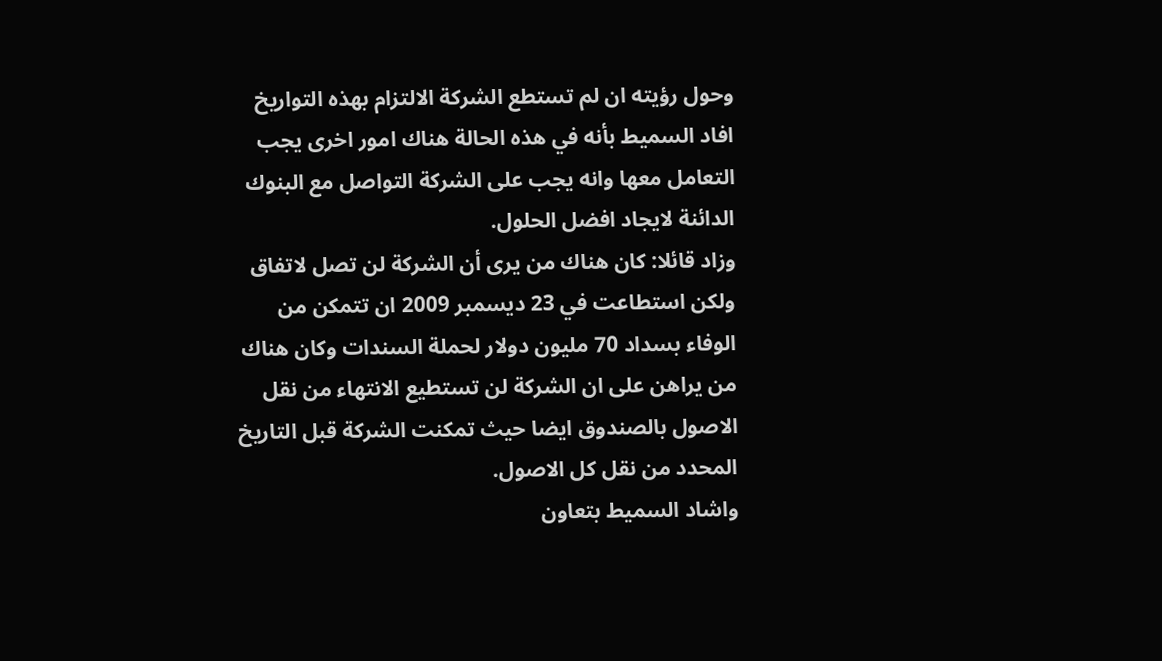وحول رؤيته ان لم تستطع الشركة الالتزام بهذه التواريخ افاد السميط بأنه في هذه الحالة هناك امور اخرى يجب التعامل معها وانه يجب على الشركة التواصل مع البنوك الدائنة لايجاد افضل الحلول.
وزاد قائلا: كان هناك من يرى أن الشركة لن تصل لاتفاق ولكن استطاعت في 23 ديسمبر 2009 ان تتمكن من الوفاء بسداد 70 مليون دولار لحملة السندات وكان هناك من يراهن على ان الشركة لن تستطيع الانتهاء من نقل الاصول بالصندوق ايضا حيث تمكنت الشركة قبل التاريخ المحدد من نقل كل الاصول.
واشاد السميط بتعاون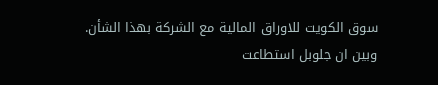سوق الكويت للاوراق المالية مع الشركة بهذا الشأن.
وبين ان جلوبل استطاعت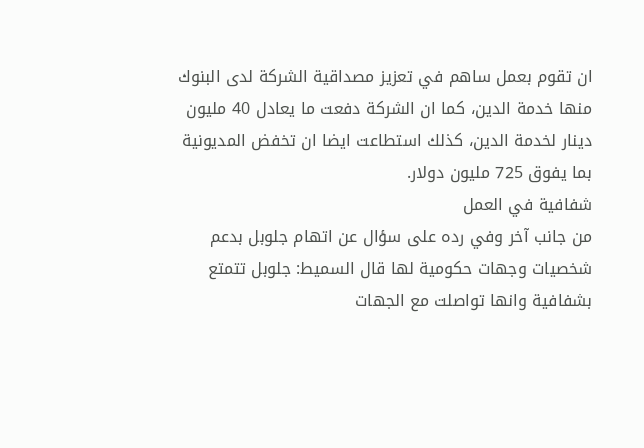ان تقوم بعمل ساهم في تعزيز مصداقية الشركة لدى البنوك منها خدمة الدين، كما ان الشركة دفعت ما يعادل 40 مليون دينار لخدمة الدين، كذلك استطاعت ايضا ان تخفض المديونية بما يفوق 725 مليون دولار.
شفافية في العمل
من جانب آخر وفي رده على سؤال عن اتهام جلوبل بدعم شخصيات وجهات حكومية لها قال السميط: جلوبل تتمتع بشفافية وانها تواصلت مع الجهات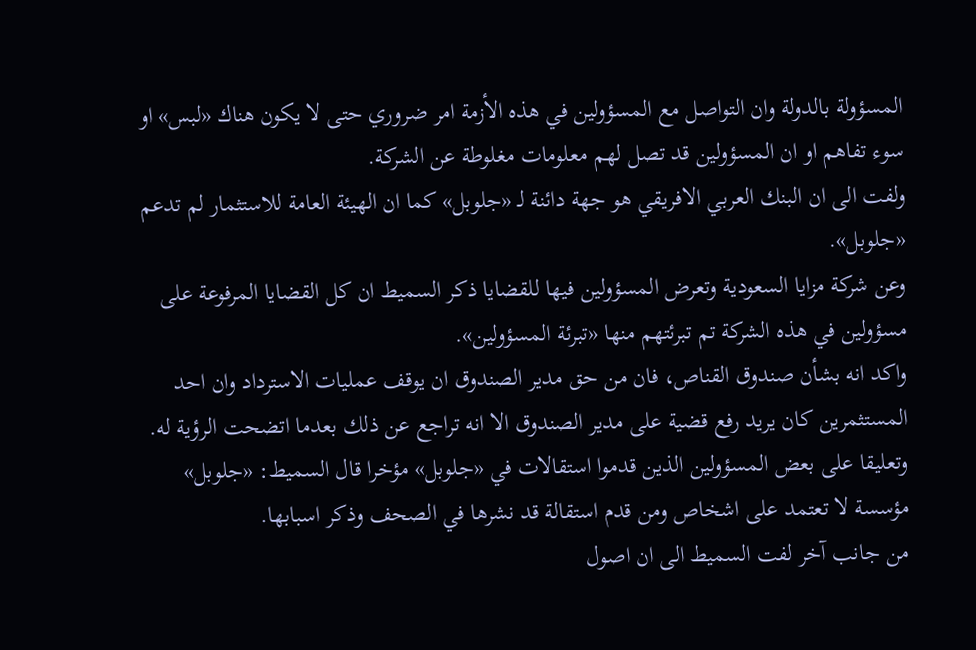المسؤولة بالدولة وان التواصل مع المسؤولين في هذه الأزمة امر ضروري حتى لا يكون هناك «لبس» او سوء تفاهم او ان المسؤولين قد تصل لهم معلومات مغلوطة عن الشركة.
ولفت الى ان البنك العربي الافريقي هو جهة دائنة لـ «جلوبل» كما ان الهيئة العامة للاستثمار لم تدعم «جلوبل».
وعن شركة مزايا السعودية وتعرض المسؤولين فيها للقضايا ذكر السميط ان كل القضايا المرفوعة على مسؤولين في هذه الشركة تم تبرئتهم منها «تبرئة المسؤولين».
واكد انه بشأن صندوق القناص، فان من حق مدير الصندوق ان يوقف عمليات الاسترداد وان احد المستثمرين كان يريد رفع قضية على مدير الصندوق الا انه تراجع عن ذلك بعدما اتضحت الرؤية له.
وتعليقا على بعض المسؤولين الذين قدموا استقالات في «جلوبل» مؤخرا قال السميط: «جلوبل» مؤسسة لا تعتمد على اشخاص ومن قدم استقالة قد نشرها في الصحف وذكر اسبابها.
من جانب آخر لفت السميط الى ان اصول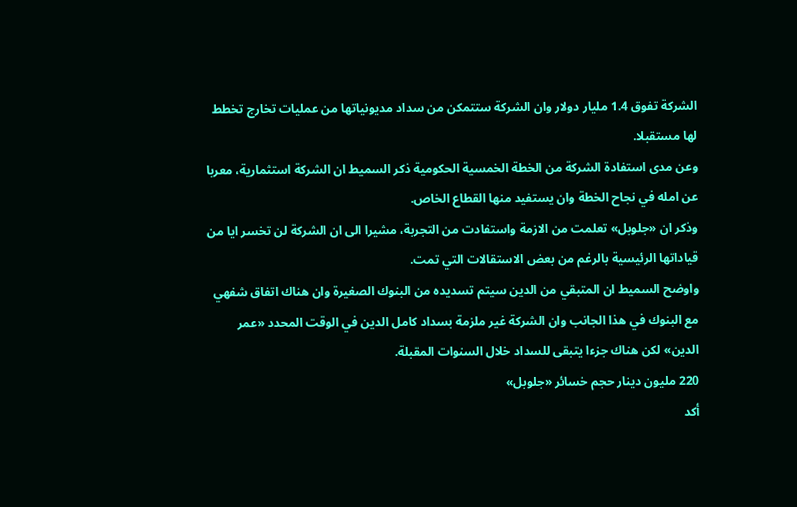الشركة تفوق 1.4 مليار دولار وان الشركة ستتمكن من سداد مديونياتها من عمليات تخارج تخطط لها مستقبلا.
وعن مدى استفادة الشركة من الخطة الخمسية الحكومية ذكر السميط ان الشركة استثمارية، معربا عن امله في نجاح الخطة وان يستفيد منها القطاع الخاص.
وذكر ان «جلوبل» تعلمت من الازمة واستفادت من التجربة، مشيرا الى ان الشركة لن تخسر ايا من قياداتها الرئيسية بالرغم من بعض الاستقالات التي تمت.
واوضح السميط ان المتبقي من الدين سيتم تسديده من البنوك الصغيرة وان هناك اتفاق شفهي مع البنوك في هذا الجانب وان الشركة غير ملزمة بسداد كامل الدين في الوقت المحدد «عمر الدين» لكن هناك جزءا يتبقى للسداد خلال السنوات المقبلة.
220 مليون دينار حجم خسائر «جلوبل»
أكد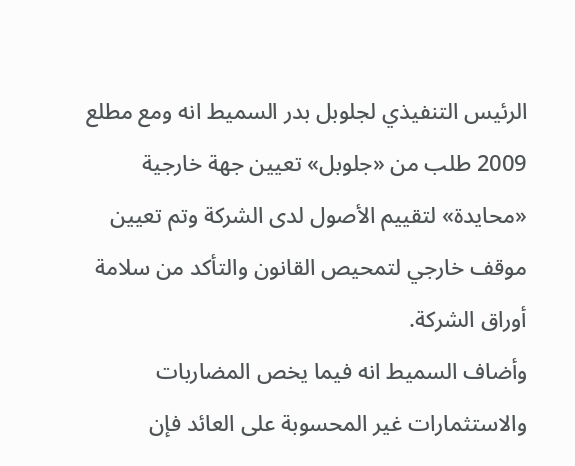الرئيس التنفيذي لجلوبل بدر السميط انه ومع مطلع 2009 طلب من «جلوبل» تعيين جهة خارجية «محايدة» لتقييم الأصول لدى الشركة وتم تعيين موقف خارجي لتمحيص القانون والتأكد من سلامة أوراق الشركة.
وأضاف السميط انه فيما يخص المضاربات والاستثمارات غير المحسوبة على العائد فإن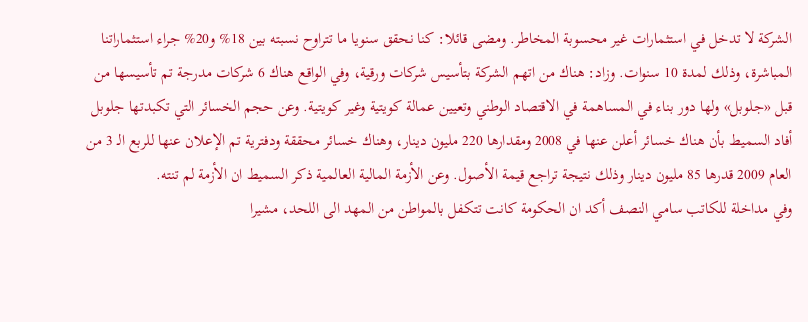الشركة لا تدخل في استثمارات غير محسوبة المخاطر. ومضى قائلا: كنا نحقق سنويا ما تتراوح نسبته بين 18% و20% جراء استثماراتنا المباشرة، وذلك لمدة 10 سنوات. وزاد: هناك من اتهم الشركة بتأسيس شركات ورقية، وفي الواقع هناك 6 شركات مدرجة تم تأسيسها من قبل «جلوبل» ولها دور بناء في المساهمة في الاقتصاد الوطني وتعيين عمالة كويتية وغير كويتية. وعن حجم الخسائر التي تكبدتها جلوبل أفاد السميط بأن هناك خسائر أعلن عنها في 2008 ومقدارها 220 مليون دينار، وهناك خسائر محققة ودفترية تم الإعلان عنها للربع الـ 3 من العام 2009 قدرها 85 مليون دينار وذلك نتيجة تراجع قيمة الأصول. وعن الأزمة المالية العالمية ذكر السميط ان الأزمة لم تنته.
وفي مداخلة للكاتب سامي النصف أكد ان الحكومة كانت تتكفل بالمواطن من المهد الى اللحد، مشيرا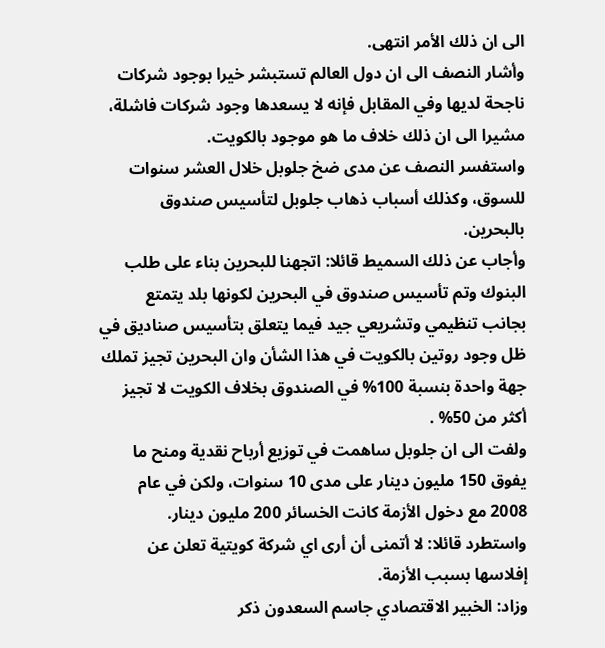الى ان ذلك الأمر انتهى.
وأشار النصف الى ان دول العالم تستبشر خيرا بوجود شركات ناجحة لديها وفي المقابل فإنه لا يسعدها وجود شركات فاشلة، مشيرا الى ان ذلك خلاف ما هو موجود بالكويت.
واستفسر النصف عن مدى ضخ جلوبل خلال العشر سنوات للسوق، وكذلك أسباب ذهاب جلوبل لتأسيس صندوق بالبحرين.
وأجاب عن ذلك السميط قائلا: اتجهنا للبحرين بناء على طلب البنوك وتم تأسيس صندوق في البحرين لكونها بلد يتمتع بجانب تنظيمي وتشريعي جيد فيما يتعلق بتأسيس صناديق في ظل وجود روتين بالكويت في هذا الشأن وان البحرين تجيز تملك جهة واحدة بنسبة 100% في الصندوق بخلاف الكويت لا تجيز أكثر من 50% .
ولفت الى ان جلوبل ساهمت في توزيع أرباح نقدية ومنح ما يفوق 150 مليون دينار على مدى 10 سنوات، ولكن في عام 2008 مع دخول الأزمة كانت الخسائر 200 مليون دينار.
واستطرد قائلا: لا أتمنى أن أرى اي شركة كويتية تعلن عن إفلاسها بسبب الأزمة.
وزاد: الخبير الاقتصادي جاسم السعدون ذكر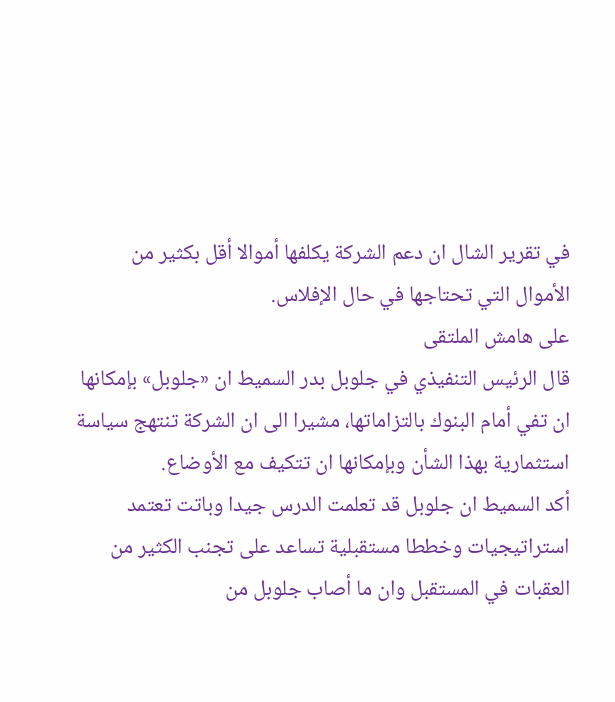في تقرير الشال ان دعم الشركة يكلفها أموالا أقل بكثير من الأموال التي تحتاجها في حال الإفلاس.
على هامش الملتقى
قال الرئيس التنفيذي في جلوبل بدر السميط ان «جلوبل» بإمكانها ان تفي أمام البنوك بالتزاماتها، مشيرا الى ان الشركة تنتهج سياسة استثمارية بهذا الشأن وبإمكانها ان تتكيف مع الأوضاع.
أكد السميط ان جلوبل قد تعلمت الدرس جيدا وباتت تعتمد استراتيجيات وخططا مستقبلية تساعد على تجنب الكثير من العقبات في المستقبل وان ما أصاب جلوبل من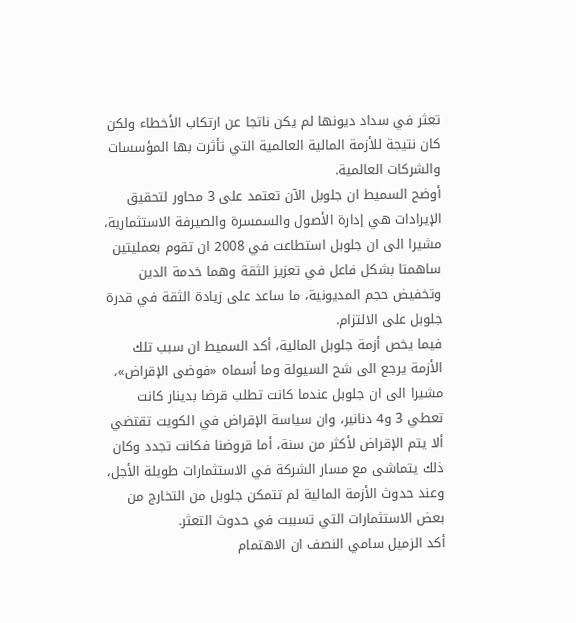تعثر في سداد ديونها لم يكن ناتجا عن ارتكاب الأخطاء ولكن كان نتيجة للأزمة المالية العالمية التي تأثرت بها المؤسسات والشركات العالمية.
أوضح السميط ان جلوبل الآن تعتمد على 3 محاور لتحقيق الإيرادات هي إدارة الأصول والسمسرة والصيرفة الاستثمارية، مشيرا الى ان جلوبل استطاعت في 2008 ان تقوم بعمليتين ساهمتا بشكل فاعل في تعزيز الثقة وهما خدمة الدين وتخفيض حجم المديونية، ما ساعد على زيادة الثقة في قدرة جلوبل على الالتزام.
فيما يخص أزمة جلوبل المالية، أكد السميط ان سبب تلك الأزمة يرجع الى شح السيولة وما أسماه «فوضى الإقراض»، مشيرا الى ان جلوبل عندما كانت تطلب قرضا بدينار كانت تعطي 3 و4 دنانير، وان سياسة الإقراض في الكويت تقتضي ألا يتم الإقراض لأكثر من سنة، أما قروضنا فكانت تجدد وكان ذلك يتماشى مع مسار الشركة في الاستثمارات طويلة الأجل، وعند حدوث الأزمة المالية لم تتمكن جلوبل من التخارج من بعض الاستثمارات التي تسببت في حدوث التعثر.
أكد الزميل سامي النصف ان الاهتمام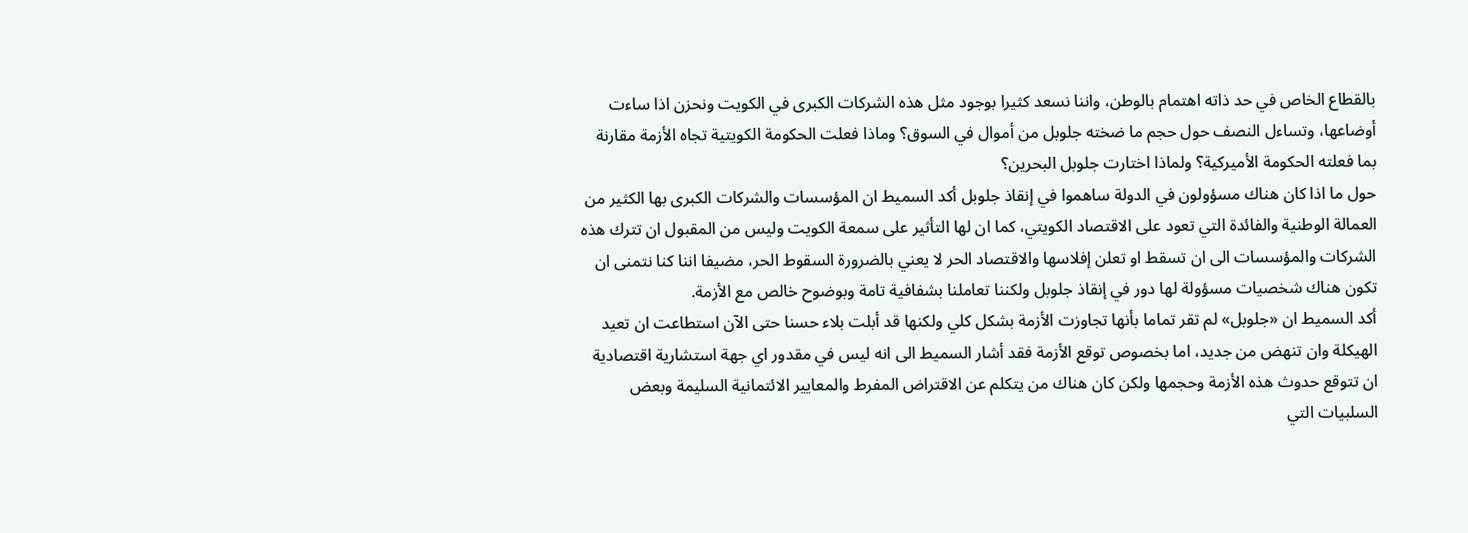بالقطاع الخاص في حد ذاته اهتمام بالوطن، واننا نسعد كثيرا بوجود مثل هذه الشركات الكبرى في الكويت ونحزن اذا ساءت أوضاعها، وتساءل النصف حول حجم ما ضخته جلوبل من أموال في السوق؟ وماذا فعلت الحكومة الكويتية تجاه الأزمة مقارنة بما فعلته الحكومة الأميركية؟ ولماذا اختارت جلوبل البحرين؟
حول ما اذا كان هناك مسؤولون في الدولة ساهموا في إنقاذ جلوبل أكد السميط ان المؤسسات والشركات الكبرى بها الكثير من العمالة الوطنية والفائدة التي تعود على الاقتصاد الكويتي، كما ان لها التأثير على سمعة الكويت وليس من المقبول ان تترك هذه الشركات والمؤسسات الى ان تسقط او تعلن إفلاسها والاقتصاد الحر لا يعني بالضرورة السقوط الحر، مضيفا اننا كنا نتمنى ان تكون هناك شخصيات مسؤولة لها دور في إنقاذ جلوبل ولكننا تعاملنا بشفافية تامة وبوضوح خالص مع الأزمة.
أكد السميط ان «جلوبل» لم تقر تماما بأنها تجاوزت الأزمة بشكل كلي ولكنها قد أبلت بلاء حسنا حتى الآن استطاعت ان تعيد الهيكلة وان تنهض من جديد، اما بخصوص توقع الأزمة فقد أشار السميط الى انه ليس في مقدور اي جهة استشارية اقتصادية ان تتوقع حدوث هذه الأزمة وحجمها ولكن كان هناك من يتكلم عن الاقتراض المفرط والمعايير الائتمانية السليمة وبعض السلبيات التي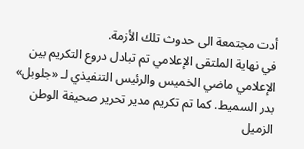أدت مجتمعة الى حدوث تلك الأزمة.
في نهاية الملتقى الإعلامي تم تبادل دروع التكريم بين الإعلامي ماضي الخميس والرئيس التنفيذي لـ «جلوبل» بدر السميط. كما تم تكريم مدير تحرير صحيفة الوطن الزميل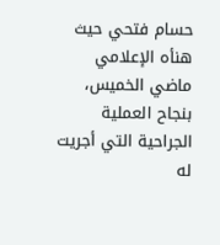حسام فتحي حيث هنأه الإعلامي ماضي الخميس، بنجاح العملية الجراحية التي أجريت له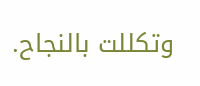وتكللت بالنجاح.